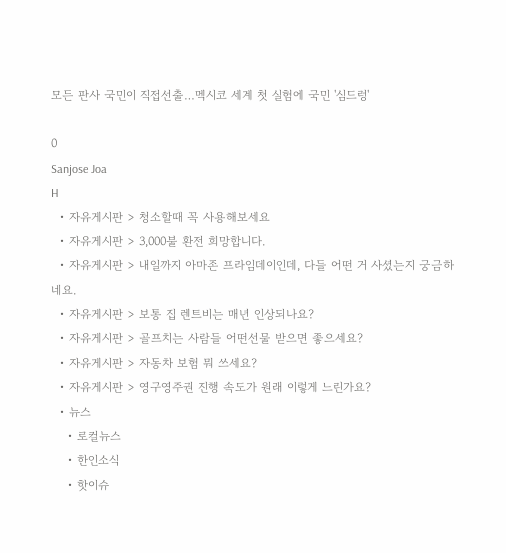모든 판사 국민이 직접선출…멕시코 세계 첫 실험에 국민 '심드렁'

0
Sanjose Joa
H
  • 자유게시판 > 청소할때 꼭 사용해보세요
  • 자유게시판 > 3,000불 환전 희망합니다.
  • 자유게시판 > 내일까지 아마존 프라임데이인데, 다들 어떤 거 사셨는지 궁금하네요.
  • 자유게시판 > 보통 집 렌트비는 매년 인상되나요?
  • 자유게시판 > 골프치는 사람들 어떤선물 받으면 좋으세요?
  • 자유게시판 > 자동차 보험 뭐 쓰세요?
  • 자유게시판 > 영구영주권 진행 속도가 원래 이렇게 느린가요?
  • 뉴스
    • 로컬뉴스
    • 한인소식
    • 핫이슈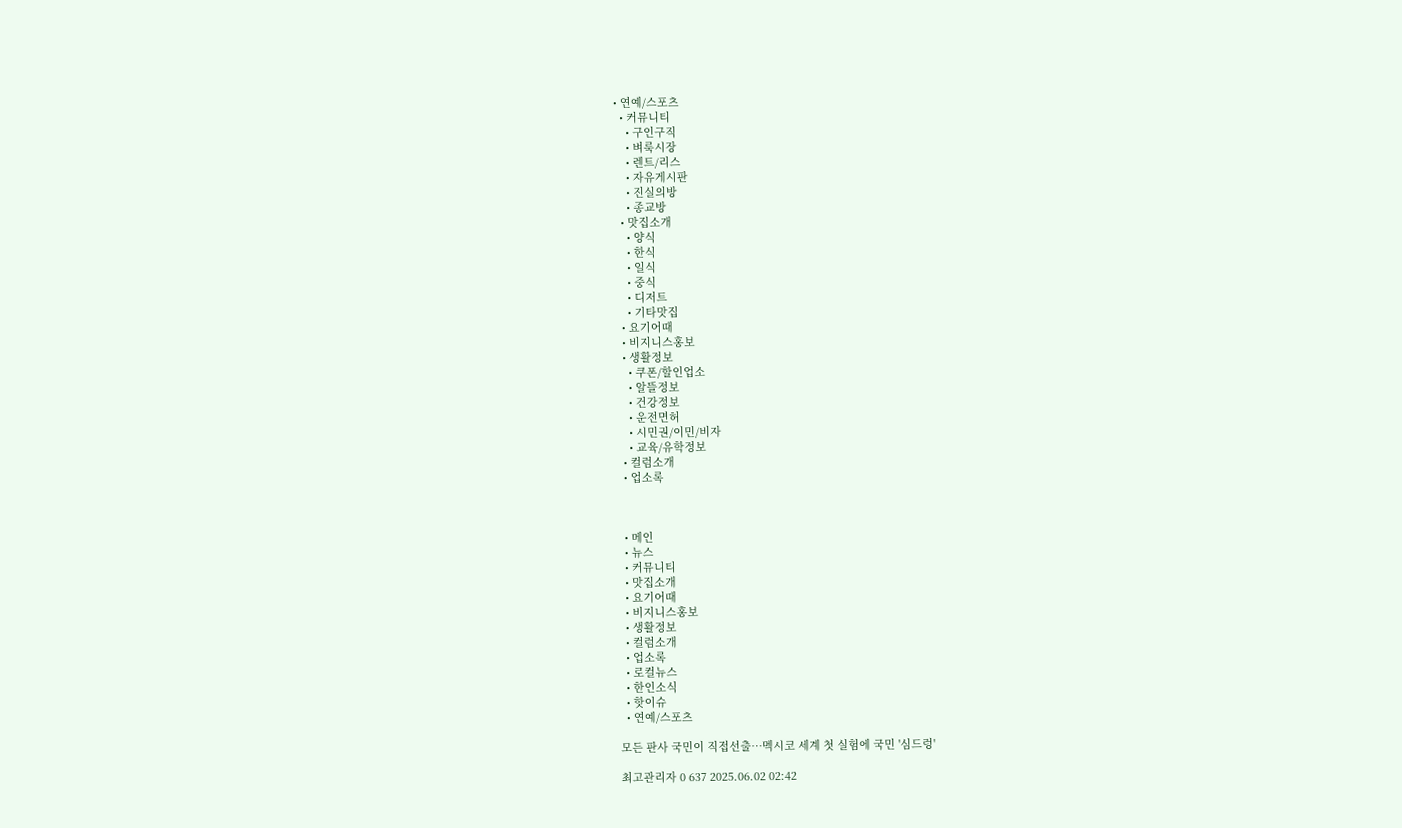• 연예/스포츠
  • 커뮤니티
    • 구인구직
    • 벼룩시장
    • 렌트/리스
    • 자유게시판
    • 진실의방
    • 종교방
  • 맛집소개
    • 양식
    • 한식
    • 일식
    • 중식
    • 디저트
    • 기타맛집
  • 요기어때
  • 비지니스홍보
  • 생활정보
    • 쿠폰/할인업소
    • 알뜰정보
    • 건강정보
    • 운전면허
    • 시민권/이민/비자
    • 교육/유학정보
  • 컬럼소개
  • 업소록



  • 메인
  • 뉴스
  • 커뮤니티
  • 맛집소개
  • 요기어때
  • 비지니스홍보
  • 생활정보
  • 컬럼소개
  • 업소록
  • 로컬뉴스
  • 한인소식
  • 핫이슈
  • 연예/스포츠

모든 판사 국민이 직접선출…멕시코 세계 첫 실험에 국민 '심드렁'

최고관리자 0 637 2025.06.02 02:42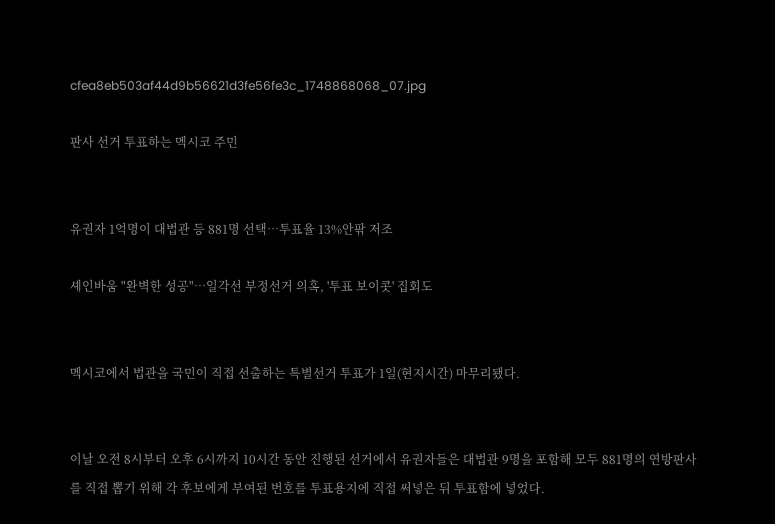cfea8eb503af44d9b56621d3fe56fe3c_1748868068_07.jpg

판사 선거 투표하는 멕시코 주민


유권자 1억명이 대법관 등 881명 선택…투표율 13%안팎 저조

셰인바움 "완벽한 성공"…일각선 부정선거 의혹, '투표 보이콧' 집회도


멕시코에서 법관을 국민이 직접 선출하는 특별선거 투표가 1일(현지시간) 마무리됐다.


이날 오전 8시부터 오후 6시까지 10시간 동안 진행된 선거에서 유권자들은 대법관 9명을 포함해 모두 881명의 연방판사를 직접 뽑기 위해 각 후보에게 부여된 번호를 투표용지에 직접 써넣은 뒤 투표함에 넣었다.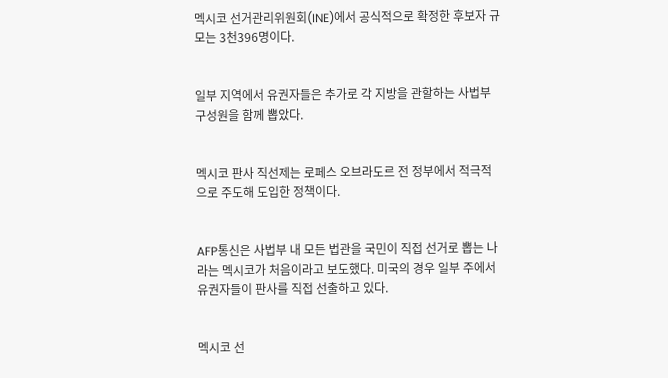멕시코 선거관리위원회(INE)에서 공식적으로 확정한 후보자 규모는 3천396명이다.


일부 지역에서 유권자들은 추가로 각 지방을 관할하는 사법부 구성원을 함께 뽑았다.


멕시코 판사 직선제는 로페스 오브라도르 전 정부에서 적극적으로 주도해 도입한 정책이다.


AFP통신은 사법부 내 모든 법관을 국민이 직접 선거로 뽑는 나라는 멕시코가 처음이라고 보도했다. 미국의 경우 일부 주에서 유권자들이 판사를 직접 선출하고 있다.


멕시코 선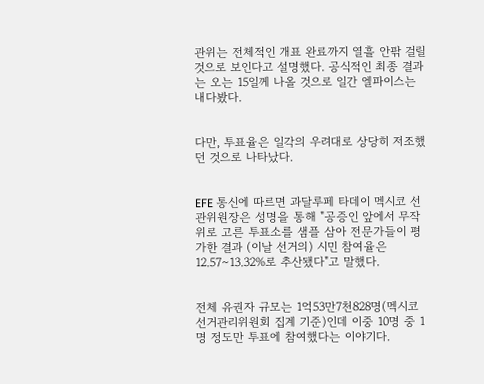관위는 전체적인 개표 완료까지 열흘 안팎 걸릴 것으로 보인다고 설명했다. 공식적인 최종 결과는 오는 15일께 나올 것으로 일간 엘파이스는 내다봤다.


다만, 투표율은 일각의 우려대로 상당히 저조했던 것으로 나타났다.


EFE 통신에 따르면 과달루페 타데이 멕시코 선관위원장은 성명을 통해 "공증인 앞에서 무작위로 고른 투표소를 샘플 삼아 전문가들이 평가한 결과 (이날 선거의) 시민 참여율은 12.57∼13.32%로 추산됐다"고 말했다.


전체 유권자 규모는 1억53만7천828명(멕시코 선거관리위원회 집계 기준)인데 이중 10명 중 1명 정도만 투표에 참여했다는 이야기다.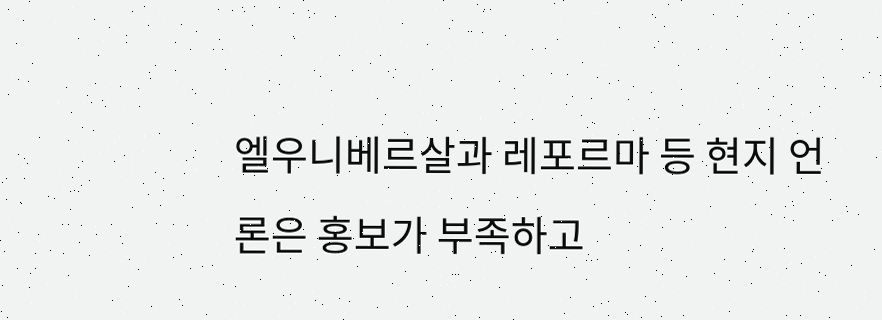엘우니베르살과 레포르마 등 현지 언론은 홍보가 부족하고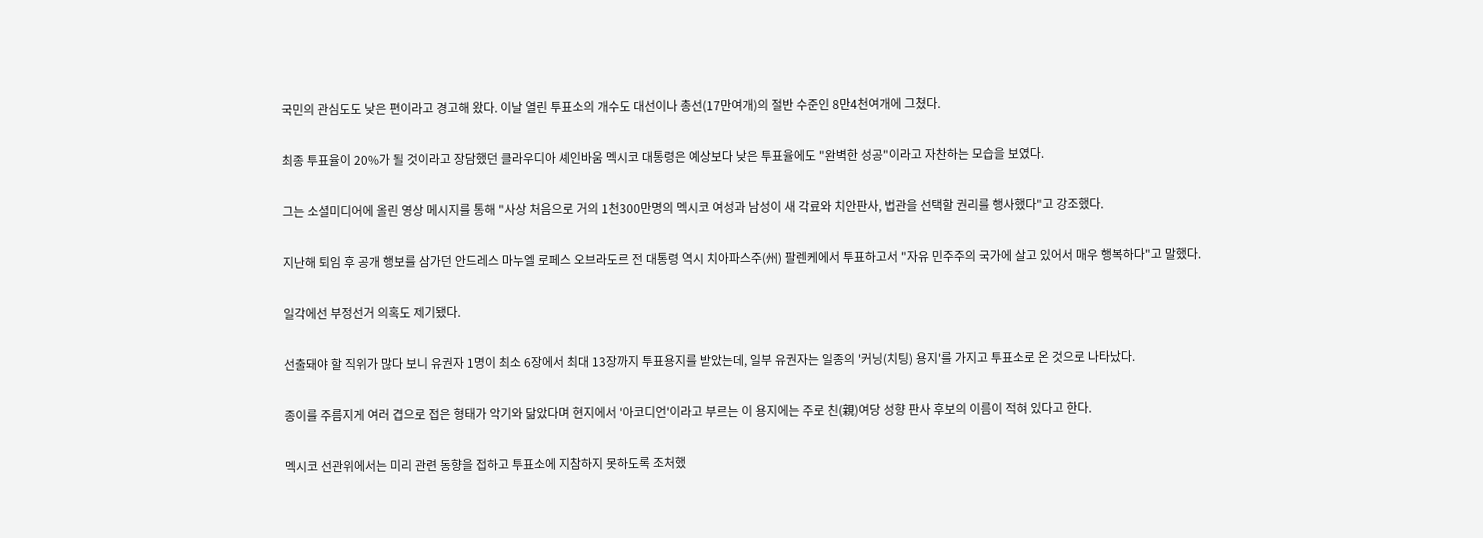국민의 관심도도 낮은 편이라고 경고해 왔다. 이날 열린 투표소의 개수도 대선이나 총선(17만여개)의 절반 수준인 8만4천여개에 그쳤다.


최종 투표율이 20%가 될 것이라고 장담했던 클라우디아 셰인바움 멕시코 대통령은 예상보다 낮은 투표율에도 "완벽한 성공"이라고 자찬하는 모습을 보였다.


그는 소셜미디어에 올린 영상 메시지를 통해 "사상 처음으로 거의 1천300만명의 멕시코 여성과 남성이 새 각료와 치안판사, 법관을 선택할 권리를 행사했다"고 강조했다.


지난해 퇴임 후 공개 행보를 삼가던 안드레스 마누엘 로페스 오브라도르 전 대통령 역시 치아파스주(州) 팔렌케에서 투표하고서 "자유 민주주의 국가에 살고 있어서 매우 행복하다"고 말했다.


일각에선 부정선거 의혹도 제기됐다.


선출돼야 할 직위가 많다 보니 유권자 1명이 최소 6장에서 최대 13장까지 투표용지를 받았는데, 일부 유권자는 일종의 '커닝(치팅) 용지'를 가지고 투표소로 온 것으로 나타났다.


종이를 주름지게 여러 겹으로 접은 형태가 악기와 닮았다며 현지에서 '아코디언'이라고 부르는 이 용지에는 주로 친(親)여당 성향 판사 후보의 이름이 적혀 있다고 한다.


멕시코 선관위에서는 미리 관련 동향을 접하고 투표소에 지참하지 못하도록 조처했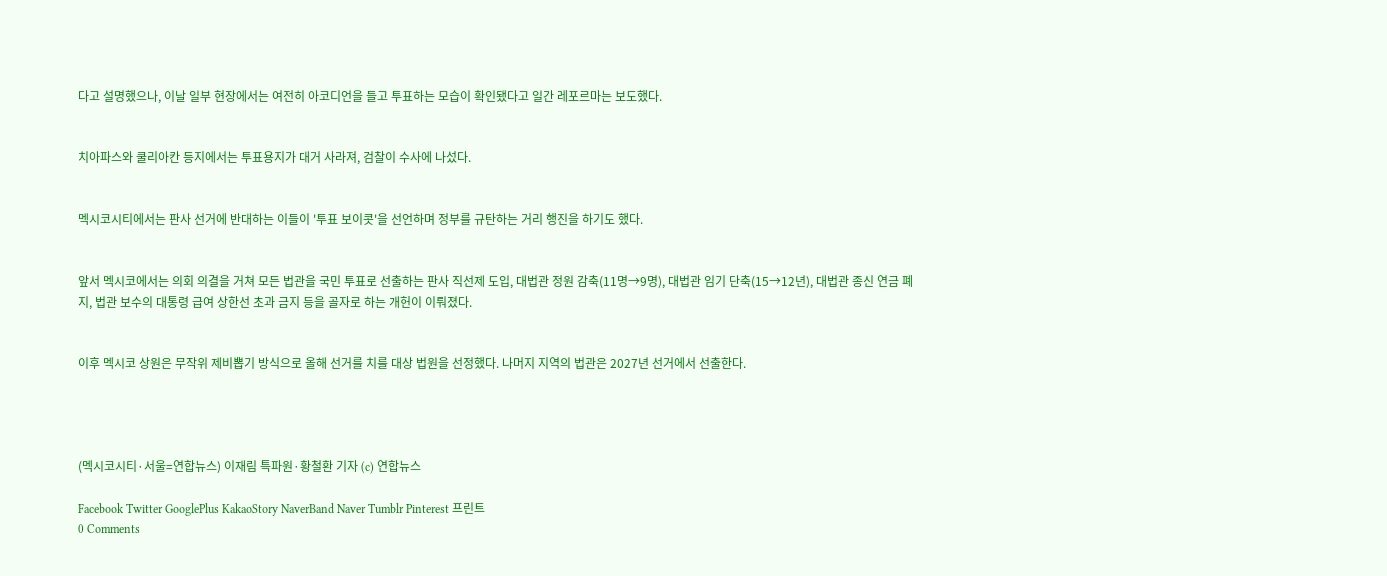다고 설명했으나, 이날 일부 현장에서는 여전히 아코디언을 들고 투표하는 모습이 확인됐다고 일간 레포르마는 보도했다.


치아파스와 쿨리아칸 등지에서는 투표용지가 대거 사라져, 검찰이 수사에 나섰다.


멕시코시티에서는 판사 선거에 반대하는 이들이 '투표 보이콧'을 선언하며 정부를 규탄하는 거리 행진을 하기도 했다.


앞서 멕시코에서는 의회 의결을 거쳐 모든 법관을 국민 투표로 선출하는 판사 직선제 도입, 대법관 정원 감축(11명→9명), 대법관 임기 단축(15→12년), 대법관 종신 연금 폐지, 법관 보수의 대통령 급여 상한선 초과 금지 등을 골자로 하는 개헌이 이뤄졌다.


이후 멕시코 상원은 무작위 제비뽑기 방식으로 올해 선거를 치를 대상 법원을 선정했다. 나머지 지역의 법관은 2027년 선거에서 선출한다.




(멕시코시티·서울=연합뉴스) 이재림 특파원·황철환 기자 (c) 연합뉴스

Facebook Twitter GooglePlus KakaoStory NaverBand Naver Tumblr Pinterest 프린트
0 Comments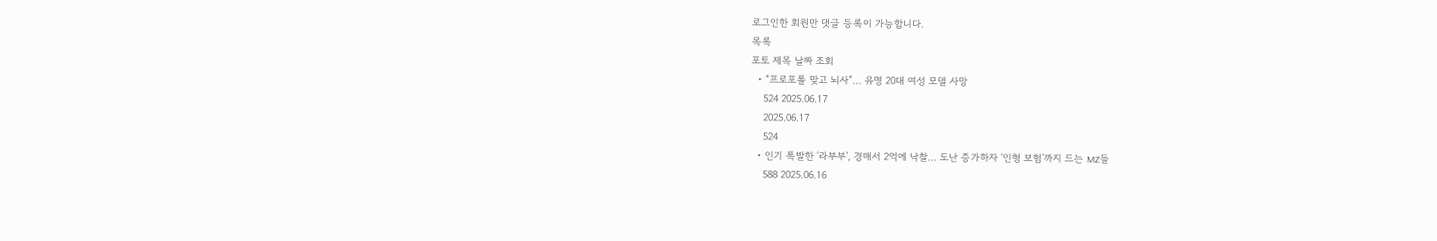로그인한 회원만 댓글 등록이 가능합니다.
목록
포토 제목 날짜 조회
  • “프로포폴 맞고 뇌사”… 유명 20대 여성 모델 사망
    524 2025.06.17
    2025.06.17
    524
  • 인기 폭발한 ‘라부부’, 경매서 2억에 낙찰... 도난 증가하자 ‘인형 보험’까지 드는 MZ들
    588 2025.06.16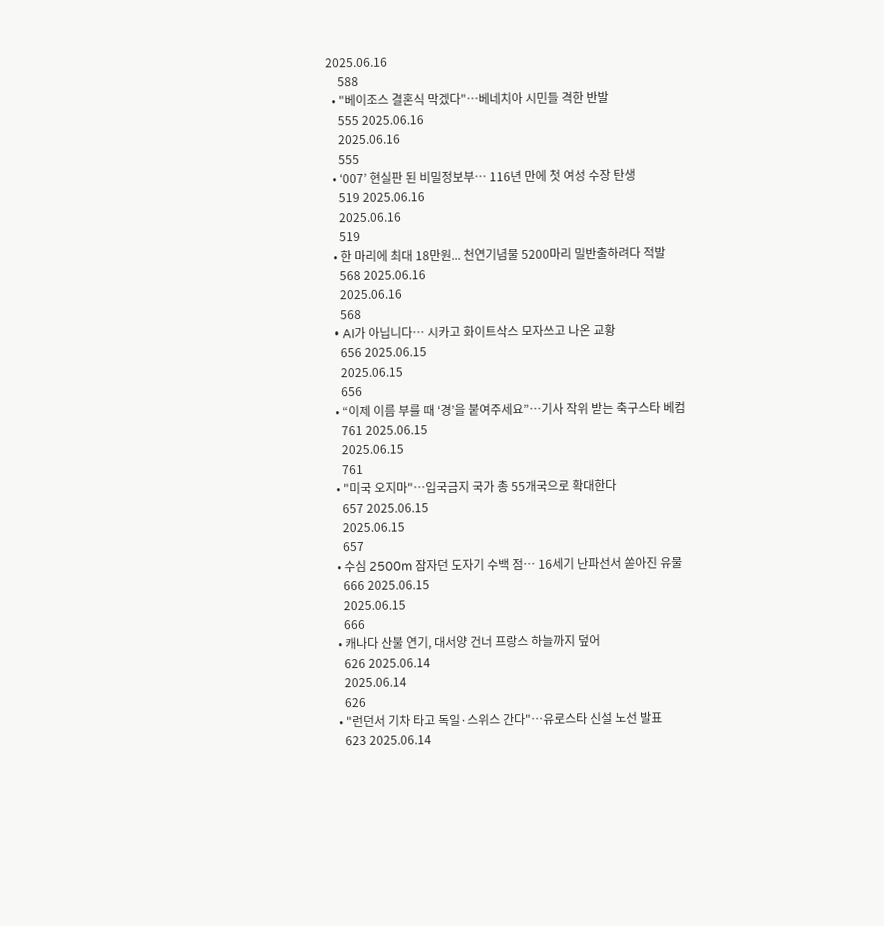2025.06.16
    588
  • "베이조스 결혼식 막겠다"…베네치아 시민들 격한 반발
    555 2025.06.16
    2025.06.16
    555
  • ‘007’ 현실판 된 비밀정보부… 116년 만에 첫 여성 수장 탄생
    519 2025.06.16
    2025.06.16
    519
  • 한 마리에 최대 18만원... 천연기념물 5200마리 밀반출하려다 적발
    568 2025.06.16
    2025.06.16
    568
  • AI가 아닙니다… 시카고 화이트삭스 모자쓰고 나온 교황
    656 2025.06.15
    2025.06.15
    656
  • “이제 이름 부를 때 ‘경’을 붙여주세요”…기사 작위 받는 축구스타 베컴
    761 2025.06.15
    2025.06.15
    761
  • "미국 오지마"…입국금지 국가 총 55개국으로 확대한다
    657 2025.06.15
    2025.06.15
    657
  • 수심 2500m 잠자던 도자기 수백 점… 16세기 난파선서 쏟아진 유물
    666 2025.06.15
    2025.06.15
    666
  • 캐나다 산불 연기, 대서양 건너 프랑스 하늘까지 덮어
    626 2025.06.14
    2025.06.14
    626
  • "런던서 기차 타고 독일·스위스 간다"…유로스타 신설 노선 발표
    623 2025.06.14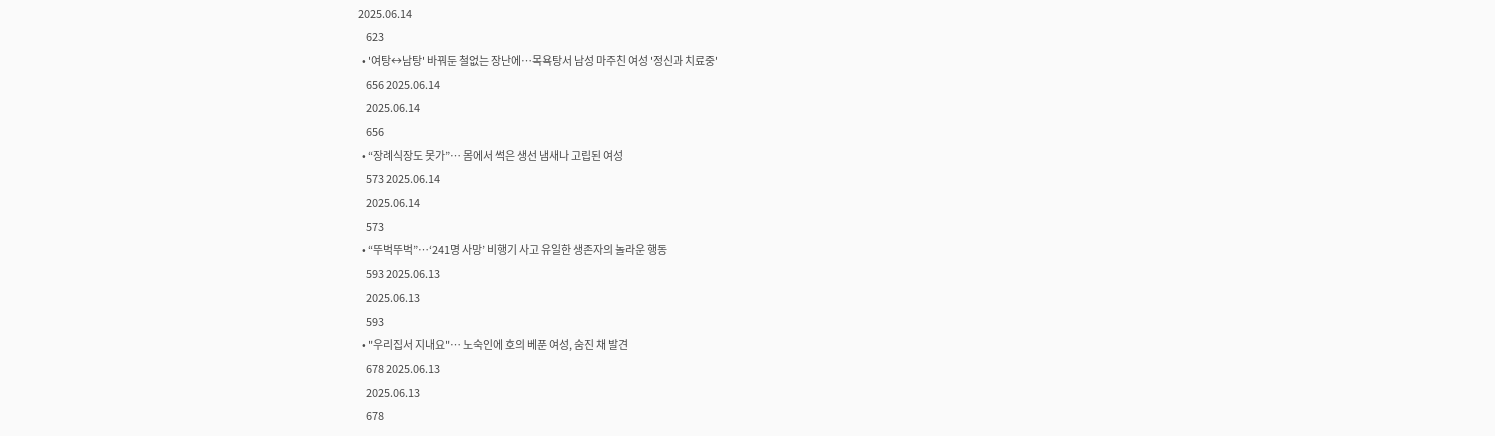2025.06.14
    623
  • '여탕↔남탕' 바꿔둔 철없는 장난에…목욕탕서 남성 마주친 여성 '정신과 치료중'
    656 2025.06.14
    2025.06.14
    656
  • “장례식장도 못가”… 몸에서 썩은 생선 냄새나 고립된 여성
    573 2025.06.14
    2025.06.14
    573
  • “뚜벅뚜벅”…‘241명 사망’ 비행기 사고 유일한 생존자의 놀라운 행동
    593 2025.06.13
    2025.06.13
    593
  • "우리집서 지내요"… 노숙인에 호의 베푼 여성, 숨진 채 발견
    678 2025.06.13
    2025.06.13
    678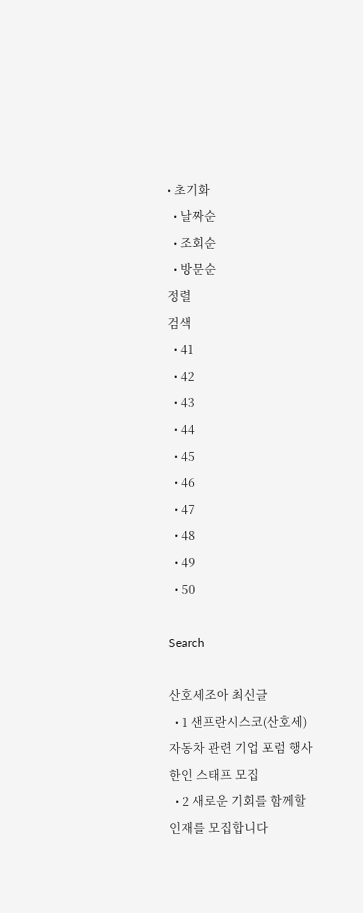• 초기화
  • 날짜순
  • 조회순
  • 방문순
정렬
검색
  • 41
  • 42
  • 43
  • 44
  • 45
  • 46
  • 47
  • 48
  • 49
  • 50

Search

산호세조아 최신글
  • 1 샌프란시스코(산호세) 자동차 관련 기업 포럼 행사 한인 스태프 모집
  • 2 새로운 기회를 함께할 인재를 모집합니다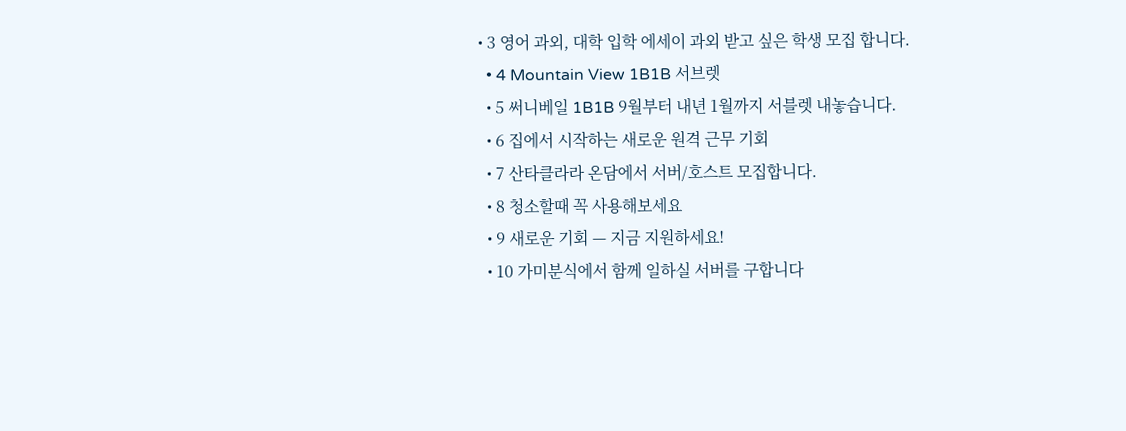• 3 영어 과외, 대학 입학 에세이 과외 받고 싶은 학생 모집 합니다.
  • 4 Mountain View 1B1B 서브렛
  • 5 써니베일 1B1B 9월부터 내년 1월까지 서블렛 내놓습니다.
  • 6 집에서 시작하는 새로운 원격 근무 기회
  • 7 산타클라라 온담에서 서버/호스트 모집합니다.
  • 8 청소할때 꼭 사용해보세요
  • 9 새로운 기회 — 지금 지원하세요!
  • 10 가미분식에서 함께 일하실 서버를 구합니다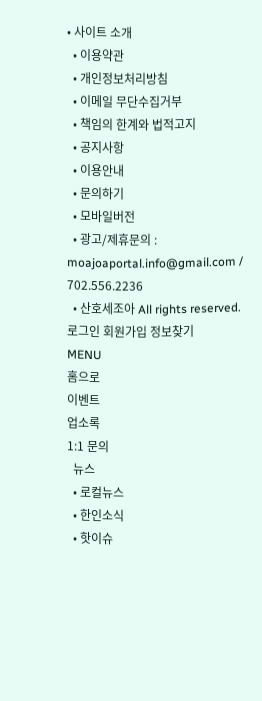• 사이트 소개
  • 이용약관
  • 개인정보처리방침
  • 이메일 무단수집거부
  • 책임의 한계와 법적고지
  • 공지사항
  • 이용안내
  • 문의하기
  • 모바일버전
  • 광고/제휴문의 : moajoaportal.info@gmail.com / 702.556.2236
  • 산호세조아 All rights reserved.
로그인 회원가입 정보찾기
MENU
홈으로
이벤트
업소록
1:1 문의
  뉴스
  • 로컬뉴스
  • 한인소식
  • 핫이슈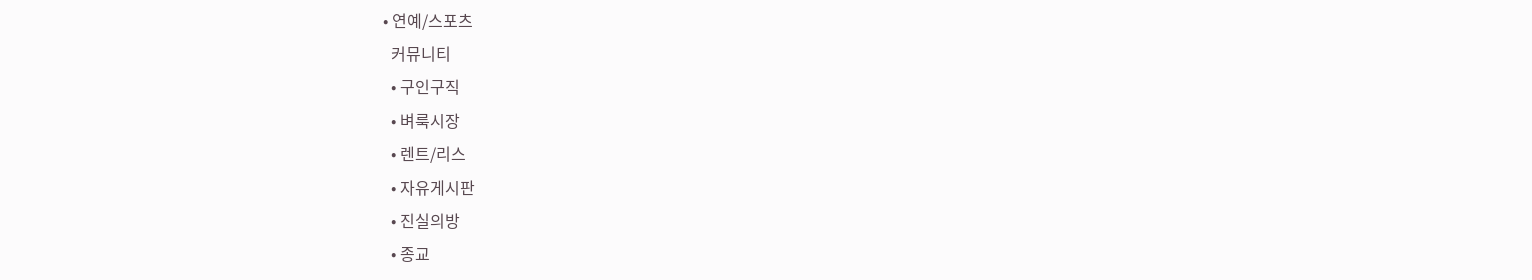• 연예/스포츠
  커뮤니티
  • 구인구직
  • 벼룩시장
  • 렌트/리스
  • 자유게시판
  • 진실의방
  • 종교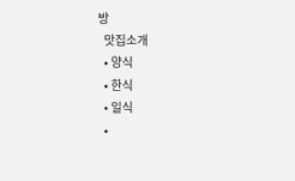방
  맛집소개
  • 양식
  • 한식
  • 일식
  •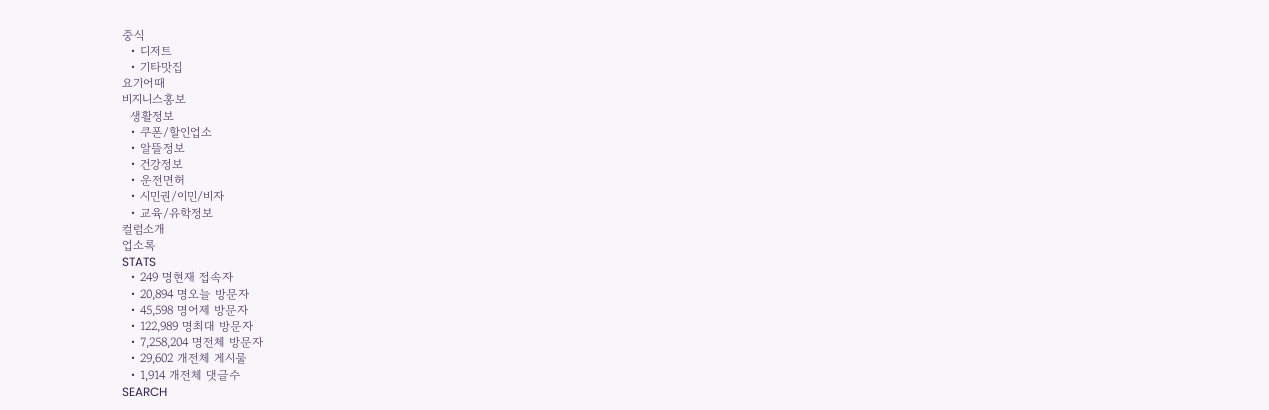중식
  • 디저트
  • 기타맛집
요기어때
비지니스홍보
  생활정보
  • 쿠폰/할인업소
  • 알뜰정보
  • 건강정보
  • 운전면허
  • 시민권/이민/비자
  • 교육/유학정보
컬럼소개
업소록
STATS
  • 249 명현재 접속자
  • 20,894 명오늘 방문자
  • 45,598 명어제 방문자
  • 122,989 명최대 방문자
  • 7,258,204 명전체 방문자
  • 29,602 개전체 게시물
  • 1,914 개전체 댓글수
SEARCH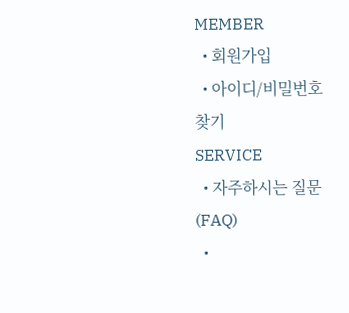MEMBER
  • 회원가입
  • 아이디/비밀번호 찾기
SERVICE
  • 자주하시는 질문(FAQ)
  •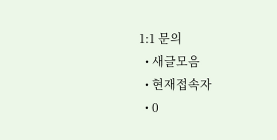1:1 문의
  • 새글모음
  • 현재접속자
  • 0